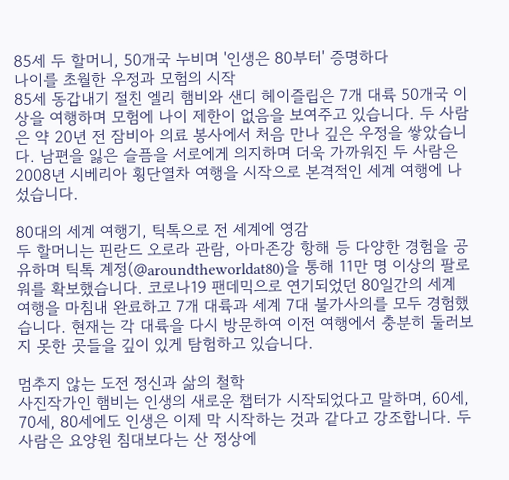85세 두 할머니, 50개국 누비며 '인생은 80부터' 증명하다
나이를 초월한 우정과 모험의 시작
85세 동갑내기 절친 엘리 햄비와 샌디 헤이즐립은 7개 대륙 50개국 이상을 여행하며 모험에 나이 제한이 없음을 보여주고 있습니다. 두 사람은 약 20년 전 잠비아 의료 봉사에서 처음 만나 깊은 우정을 쌓았습니다. 남편을 잃은 슬픔을 서로에게 의지하며 더욱 가까워진 두 사람은 2008년 시베리아 횡단열차 여행을 시작으로 본격적인 세계 여행에 나섰습니다.

80대의 세계 여행기, 틱톡으로 전 세계에 영감
두 할머니는 핀란드 오로라 관람, 아마존강 항해 등 다양한 경험을 공유하며 틱톡 계정(@aroundtheworldat80)을 통해 11만 명 이상의 팔로워를 확보했습니다. 코로나19 팬데믹으로 연기되었던 80일간의 세계 여행을 마침내 완료하고 7개 대륙과 세계 7대 불가사의를 모두 경험했습니다. 현재는 각 대륙을 다시 방문하여 이전 여행에서 충분히 둘러보지 못한 곳들을 깊이 있게 탐험하고 있습니다.

멈추지 않는 도전 정신과 삶의 철학
사진작가인 햄비는 인생의 새로운 챕터가 시작되었다고 말하며, 60세, 70세, 80세에도 인생은 이제 막 시작하는 것과 같다고 강조합니다. 두 사람은 요양원 침대보다는 산 정상에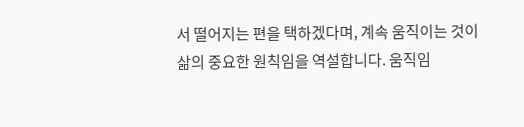서 떨어지는 편을 택하겠다며, 계속 움직이는 것이 삶의 중요한 원칙임을 역설합니다. 움직임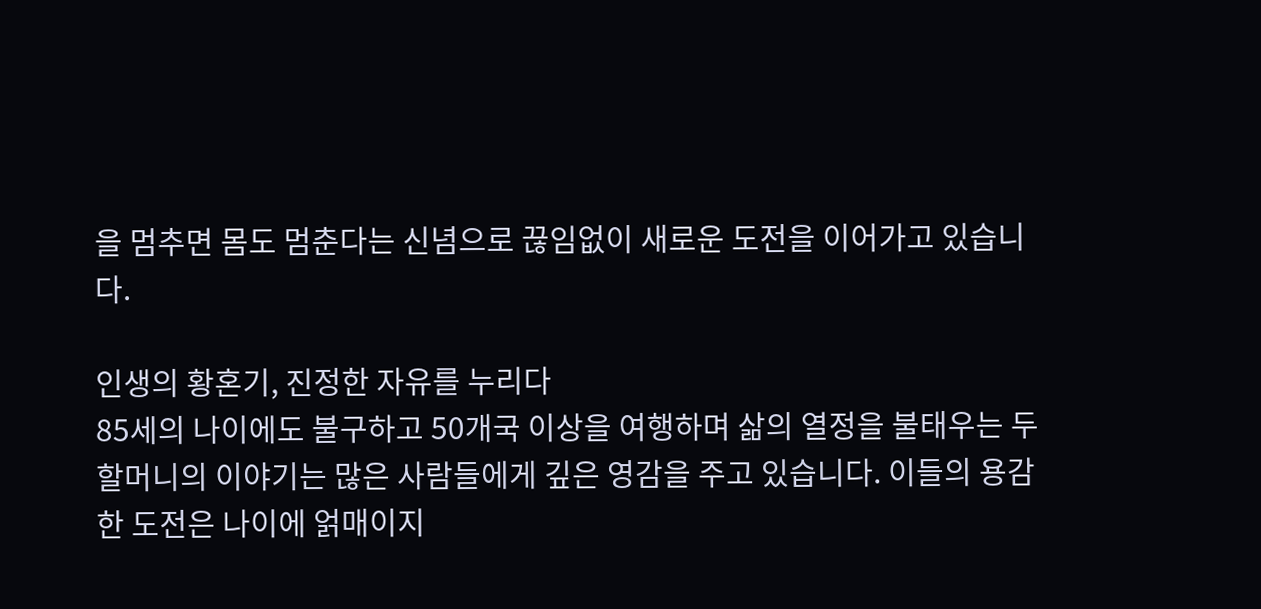을 멈추면 몸도 멈춘다는 신념으로 끊임없이 새로운 도전을 이어가고 있습니다.

인생의 황혼기, 진정한 자유를 누리다
85세의 나이에도 불구하고 50개국 이상을 여행하며 삶의 열정을 불태우는 두 할머니의 이야기는 많은 사람들에게 깊은 영감을 주고 있습니다. 이들의 용감한 도전은 나이에 얽매이지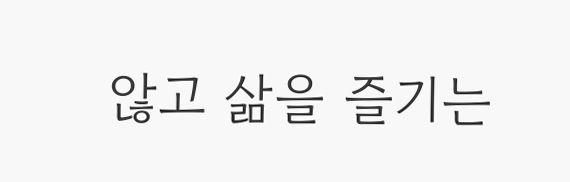않고 삶을 즐기는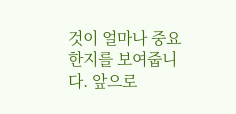것이 얼마나 중요한지를 보여줍니다. 앞으로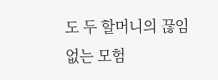도 두 할머니의 끊임없는 모험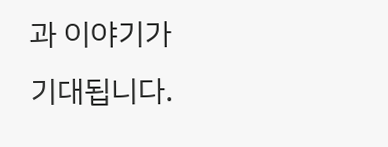과 이야기가 기대됩니다.